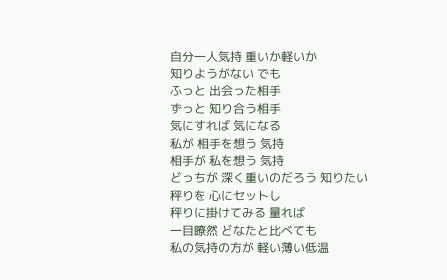自分一人気持 重いか軽いか
知りようがない でも
ふっと 出会った相手
ずっと 知り合う相手
気にすれば 気になる
私が 相手を想う 気持
相手が 私を想う 気持
どっちが 深く重いのだろう 知りたい
秤りを 心にセットし
秤りに掛けてみる 量れば
一目瞭然 どなたと比べても
私の気持の方が 軽い薄い低温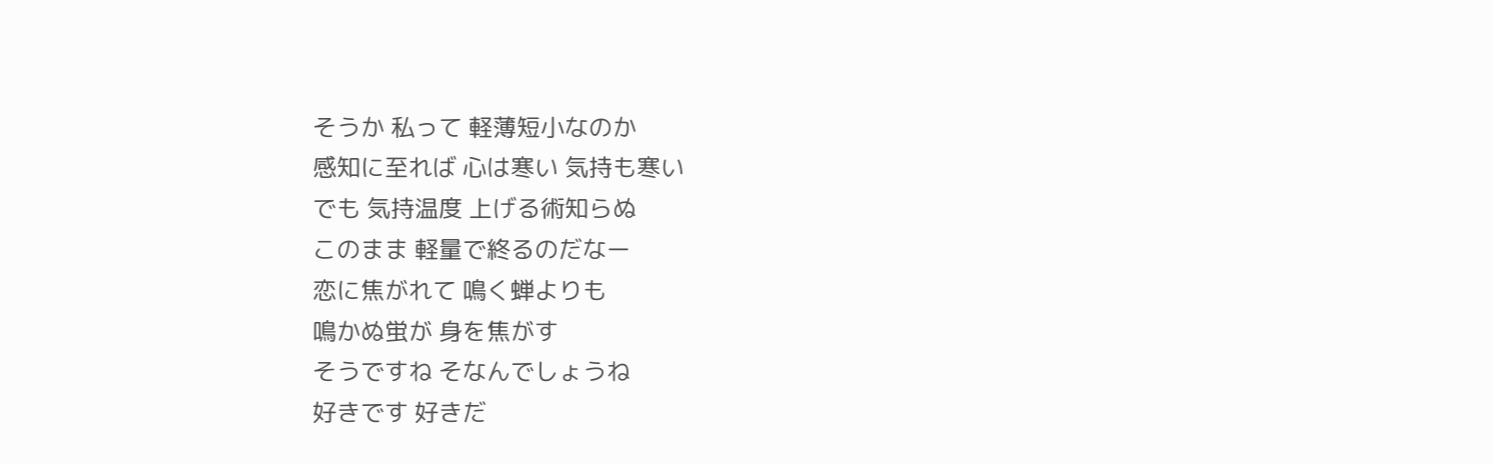そうか 私って 軽薄短小なのか
感知に至れば 心は寒い 気持も寒い
でも 気持温度 上げる術知らぬ
このまま 軽量で終るのだなー
恋に焦がれて 鳴く蝉よりも
鳴かぬ蛍が 身を焦がす
そうですね そなんでしょうね
好きです 好きだ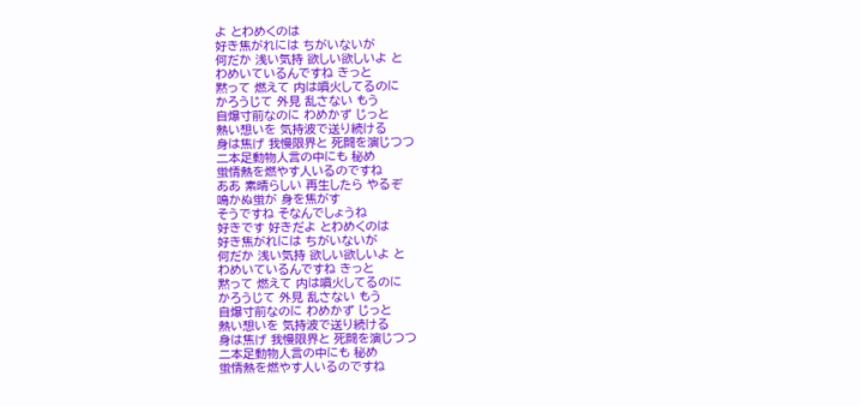よ とわめくのは
好き焦がれには ちがいないが
何だか 浅い気持 欲しい欲しいよ と
わめいているんですね きっと
黙って 燃えて 内は噴火してるのに
かろうじて 外見 乱さない もう
自爆寸前なのに わめかず じっと
熱い想いを 気持波で送り続ける
身は焦げ 我慢限界と 死闘を演じつつ
二本足動物人言の中にも 秘め
蛍情熱を燃やす人いるのですね
ああ 素晴らしい 再生したら やるぞ
鳴かぬ蛍が 身を焦がす
そうですね そなんでしょうね
好きです 好きだよ とわめくのは
好き焦がれには ちがいないが
何だか 浅い気持 欲しい欲しいよ と
わめいているんですね きっと
黙って 燃えて 内は噴火してるのに
かろうじて 外見 乱さない もう
自爆寸前なのに わめかず じっと
熱い想いを 気持波で送り続ける
身は焦げ 我慢限界と 死闘を演じつつ
二本足動物人言の中にも 秘め
蛍情熱を燃やす人いるのですね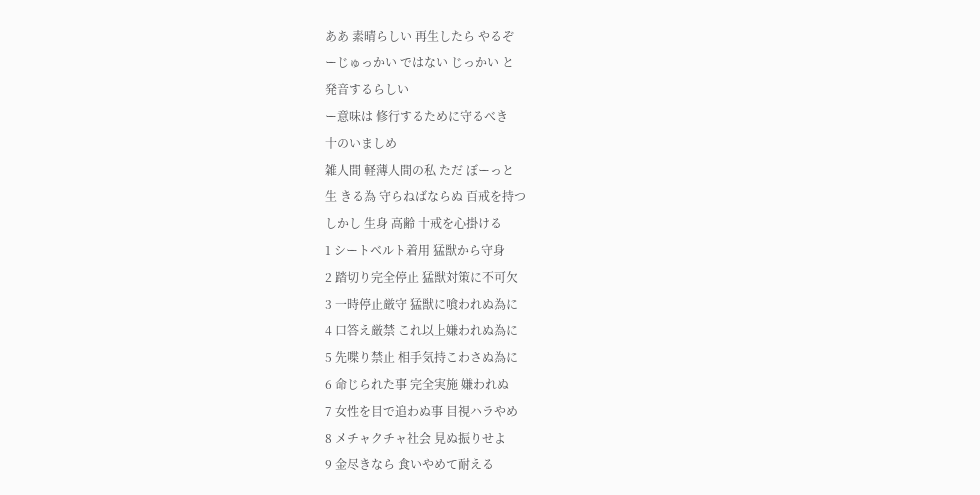ああ 素晴らしい 再生したら やるぞ
ーじゅっかい ではない じっかい と
発音するらしい
ー意味は 修行するために守るべき
十のいましめ
雑人間 軽薄人間の私 ただ ぼーっと
生 きる為 守らねばならぬ 百戒を持つ
しかし 生身 高齢 十戒を心掛ける
1 シートベルト着用 猛獣から守身
2 踏切り完全停止 猛獣対策に不可欠
3 一時停止厳守 猛獣に喰われぬ為に
4 口答え厳禁 これ以上嫌われぬ為に
5 先喋り禁止 相手気持こわさぬ為に
6 命じられた事 完全実施 嫌われぬ
7 女性を目で追わぬ事 目視ハラやめ
8 メチャクチャ社会 見ぬ振りせよ
9 金尽きなら 食いやめて耐える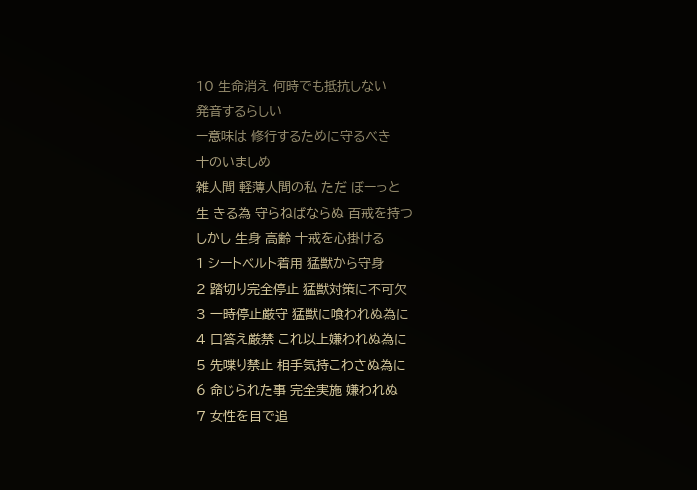10 生命消え 何時でも抵抗しない
発音するらしい
ー意味は 修行するために守るべき
十のいましめ
雑人間 軽薄人間の私 ただ ぼーっと
生 きる為 守らねばならぬ 百戒を持つ
しかし 生身 高齢 十戒を心掛ける
1 シートベルト着用 猛獣から守身
2 踏切り完全停止 猛獣対策に不可欠
3 一時停止厳守 猛獣に喰われぬ為に
4 口答え厳禁 これ以上嫌われぬ為に
5 先喋り禁止 相手気持こわさぬ為に
6 命じられた事 完全実施 嫌われぬ
7 女性を目で追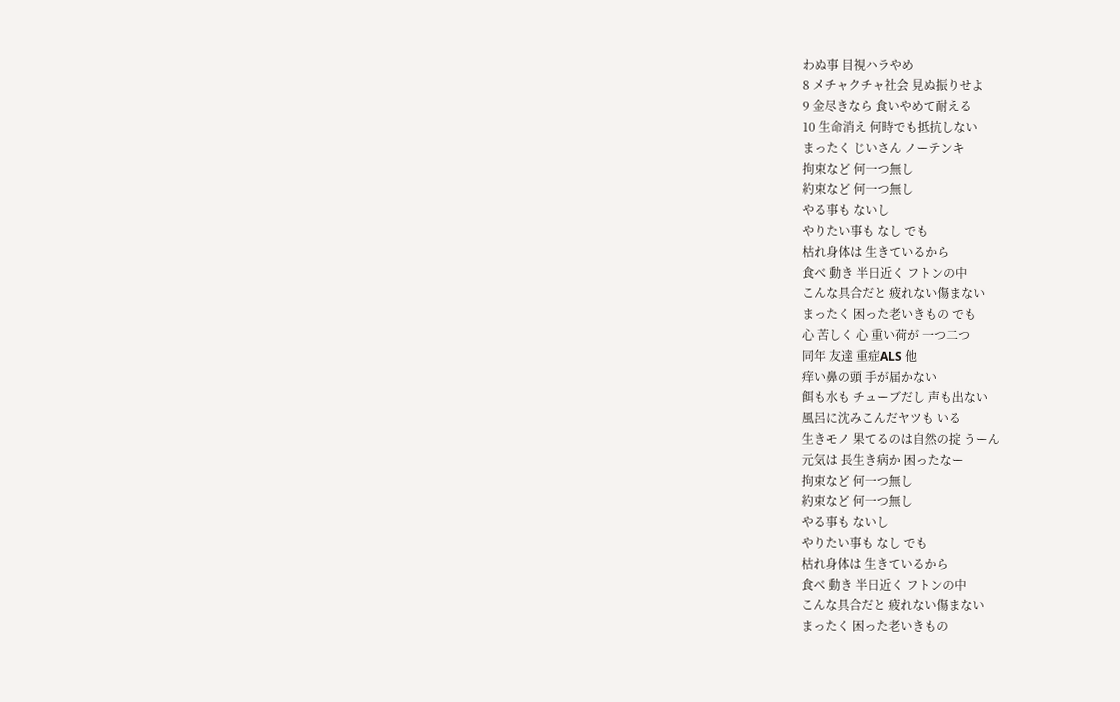わぬ事 目視ハラやめ
8 メチャクチャ社会 見ぬ振りせよ
9 金尽きなら 食いやめて耐える
10 生命消え 何時でも抵抗しない
まったく じいさん ノーテンキ
拘束など 何一つ無し
約束など 何一つ無し
やる事も ないし
やりたい事も なし でも
枯れ身体は 生きているから
食べ 動き 半日近く フトンの中
こんな具合だと 疲れない傷まない
まったく 困った老いきもの でも
心 苦しく 心 重い荷が 一つ二つ
同年 友達 重症ALS 他
痒い鼻の頭 手が届かない
餌も水も チューブだし 声も出ない
風呂に沈みこんだヤツも いる
生きモノ 果てるのは自然の掟 うーん
元気は 長生き病か 困ったなー
拘束など 何一つ無し
約束など 何一つ無し
やる事も ないし
やりたい事も なし でも
枯れ身体は 生きているから
食べ 動き 半日近く フトンの中
こんな具合だと 疲れない傷まない
まったく 困った老いきもの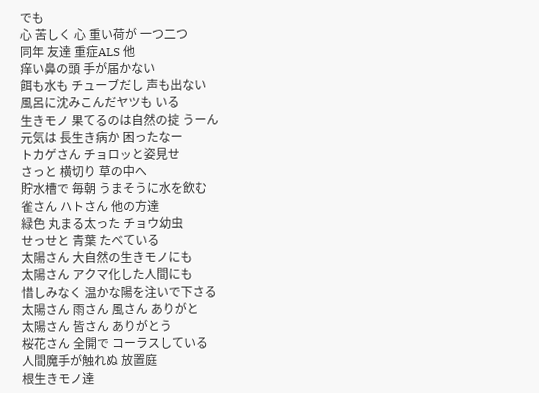でも
心 苦しく 心 重い荷が 一つ二つ
同年 友達 重症ALS 他
痒い鼻の頭 手が届かない
餌も水も チューブだし 声も出ない
風呂に沈みこんだヤツも いる
生きモノ 果てるのは自然の掟 うーん
元気は 長生き病か 困ったなー
トカゲさん チョロッと姿見せ
さっと 横切り 草の中へ
貯水槽で 毎朝 うまそうに水を飲む
雀さん ハトさん 他の方達
緑色 丸まる太った チョウ幼虫
せっせと 青葉 たべている
太陽さん 大自然の生きモノにも
太陽さん アクマ化した人間にも
惜しみなく 温かな陽を注いで下さる
太陽さん 雨さん 風さん ありがと
太陽さん 皆さん ありがとう
桜花さん 全開で コーラスしている
人間魔手が触れぬ 放置庭
根生きモノ達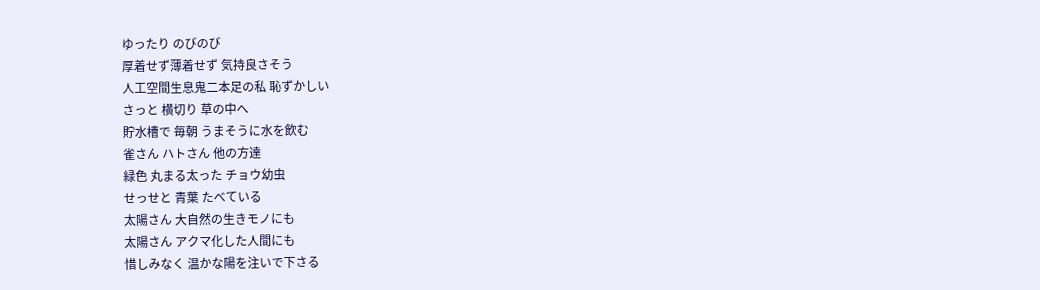ゆったり のびのび
厚着せず薄着せず 気持良さそう
人工空間生息鬼二本足の私 恥ずかしい
さっと 横切り 草の中へ
貯水槽で 毎朝 うまそうに水を飲む
雀さん ハトさん 他の方達
緑色 丸まる太った チョウ幼虫
せっせと 青葉 たべている
太陽さん 大自然の生きモノにも
太陽さん アクマ化した人間にも
惜しみなく 温かな陽を注いで下さる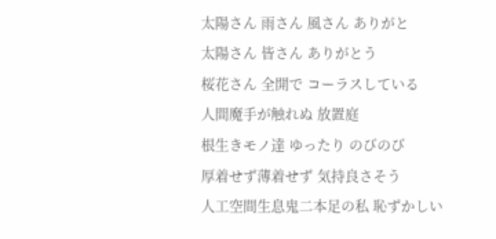太陽さん 雨さん 風さん ありがと
太陽さん 皆さん ありがとう
桜花さん 全開で コーラスしている
人間魔手が触れぬ 放置庭
根生きモノ達 ゆったり のびのび
厚着せず薄着せず 気持良さそう
人工空間生息鬼二本足の私 恥ずかしい